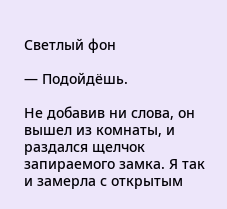Светлый фон

— Подойдёшь.

Не добавив ни слова, он вышел из комнаты, и раздался щелчок запираемого замка. Я так и замерла с открытым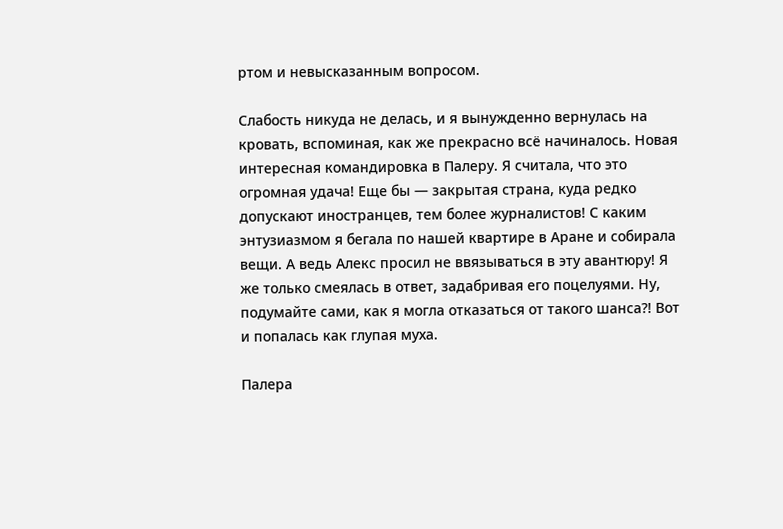ртом и невысказанным вопросом.

Слабость никуда не делась, и я вынужденно вернулась на кровать, вспоминая, как же прекрасно всё начиналось. Новая интересная командировка в Палеру. Я считала, что это огромная удача! Еще бы — закрытая страна, куда редко допускают иностранцев, тем более журналистов! С каким энтузиазмом я бегала по нашей квартире в Аране и собирала вещи. А ведь Алекс просил не ввязываться в эту авантюру! Я же только смеялась в ответ, задабривая его поцелуями. Ну, подумайте сами, как я могла отказаться от такого шанса?! Вот и попалась как глупая муха.

Палера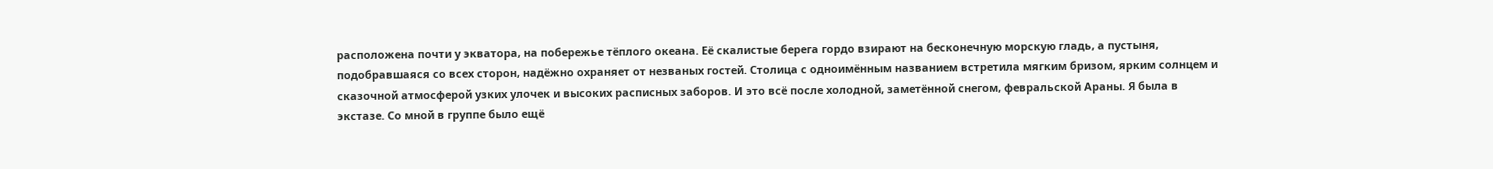расположена почти у экватора, на побережье тёплого океана. Её скалистые берега гордо взирают на бесконечную морскую гладь, а пустыня, подобравшаяся со всех сторон, надёжно охраняет от незваных гостей. Столица с одноимённым названием встретила мягким бризом, ярким солнцем и сказочной атмосферой узких улочек и высоких расписных заборов. И это всё после холодной, заметённой снегом, февральской Араны. Я была в экстазе. Со мной в группе было ещё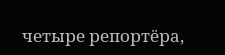четыре репортёра,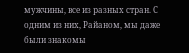мужчины, все из разных стран. С одним из них, Райаном, мы даже были знакомы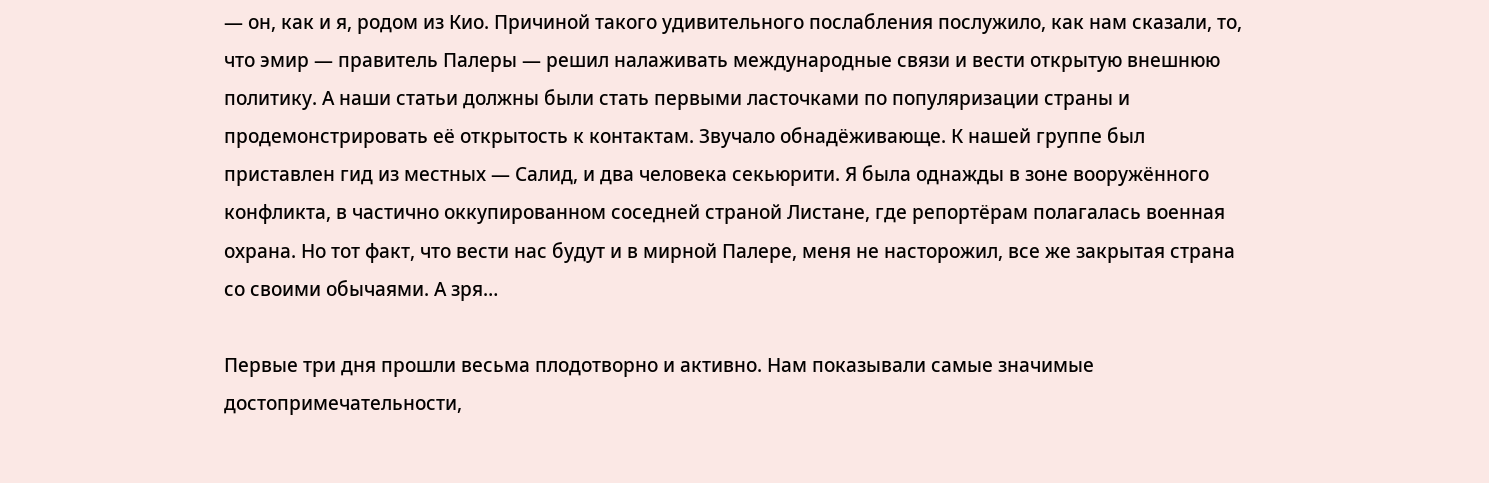— он, как и я, родом из Кио. Причиной такого удивительного послабления послужило, как нам сказали, то, что эмир — правитель Палеры — решил налаживать международные связи и вести открытую внешнюю политику. А наши статьи должны были стать первыми ласточками по популяризации страны и продемонстрировать её открытость к контактам. Звучало обнадёживающе. К нашей группе был приставлен гид из местных — Салид, и два человека секьюрити. Я была однажды в зоне вооружённого конфликта, в частично оккупированном соседней страной Листане, где репортёрам полагалась военная охрана. Но тот факт, что вести нас будут и в мирной Палере, меня не насторожил, все же закрытая страна со своими обычаями. А зря…

Первые три дня прошли весьма плодотворно и активно. Нам показывали самые значимые достопримечательности,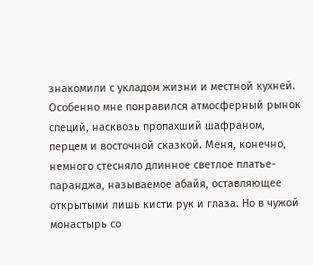знакомили с укладом жизни и местной кухней. Особенно мне понравился атмосферный рынок специй, насквозь пропахший шафраном, перцем и восточной сказкой. Меня, конечно, немного стесняло длинное светлое платье-паранджа, называемое абайя, оставляющее открытыми лишь кисти рук и глаза. Но в чужой монастырь со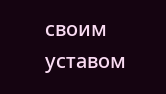своим уставом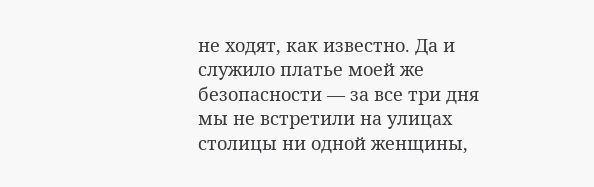не ходят, как известно. Да и служило платье моей же безопасности — за все три дня мы не встретили на улицах столицы ни одной женщины,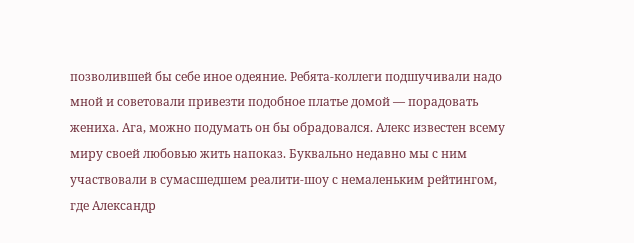позволившей бы себе иное одеяние. Ребята-коллеги подшучивали надо мной и советовали привезти подобное платье домой — порадовать жениха. Ага, можно подумать он бы обрадовался. Алекс известен всему миру своей любовью жить напоказ. Буквально недавно мы с ним участвовали в сумасшедшем реалити-шоу с немаленьким рейтингом, где Александр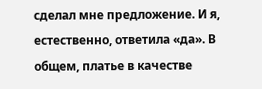сделал мне предложение. И я, естественно, ответила «да». В общем, платье в качестве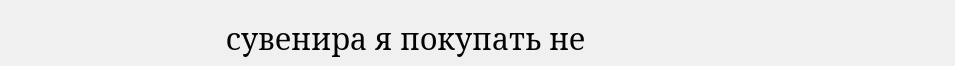сувенира я покупать не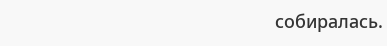собиралась.